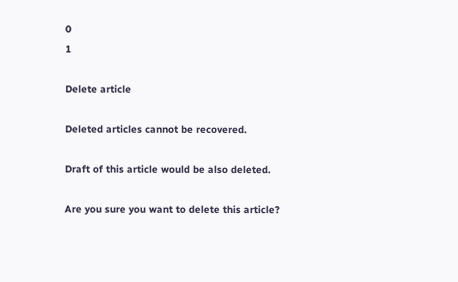0
1

Delete article

Deleted articles cannot be recovered.

Draft of this article would be also deleted.

Are you sure you want to delete this article?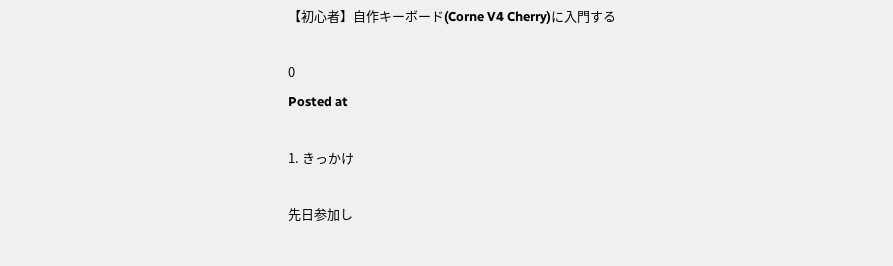【初心者】自作キーボード(Corne V4 Cherry)に入門する

0
Posted at

1. きっかけ

先日参加し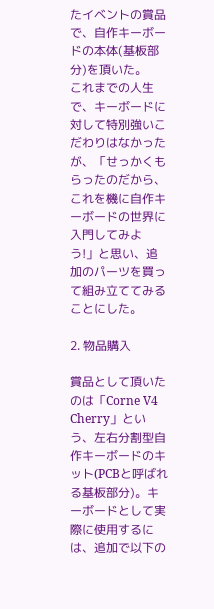たイベントの賞品で、自作キーボードの本体(基板部分)を頂いた。
これまでの人生で、キーボードに対して特別強いこだわりはなかったが、「せっかくもらったのだから、これを機に自作キーボードの世界に入門してみよう!」と思い、追加のパーツを買って組み立ててみることにした。

2. 物品購入

賞品として頂いたのは「Corne V4 Cherry」という、左右分割型自作キーボードのキット(PCBと呼ばれる基板部分)。キーボードとして実際に使用するには、追加で以下の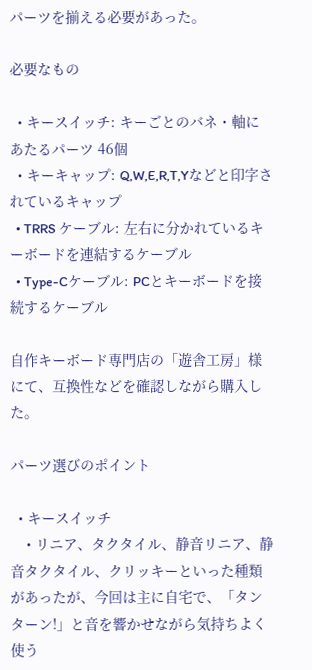パーツを揃える必要があった。

必要なもの

  • キースイッチ: キーごとのバネ・軸にあたるパーツ 46個
  • キーキャップ: Q,W,E,R,T,Yなどと印字されているキャップ
  • TRRS ケーブル: 左右に分かれているキーボードを連結するケーブル
  • Type-Cケーブル: PCとキーボードを接続するケーブル

自作キーボード専門店の「遊舎工房」様にて、互換性などを確認しながら購入した。

パーツ選びのポイント

  • キースイッチ
    • リニア、タクタイル、静音リニア、静音タクタイル、クリッキーといった種類があったが、今回は主に自宅で、「タンターン!」と音を響かせながら気持ちよく使う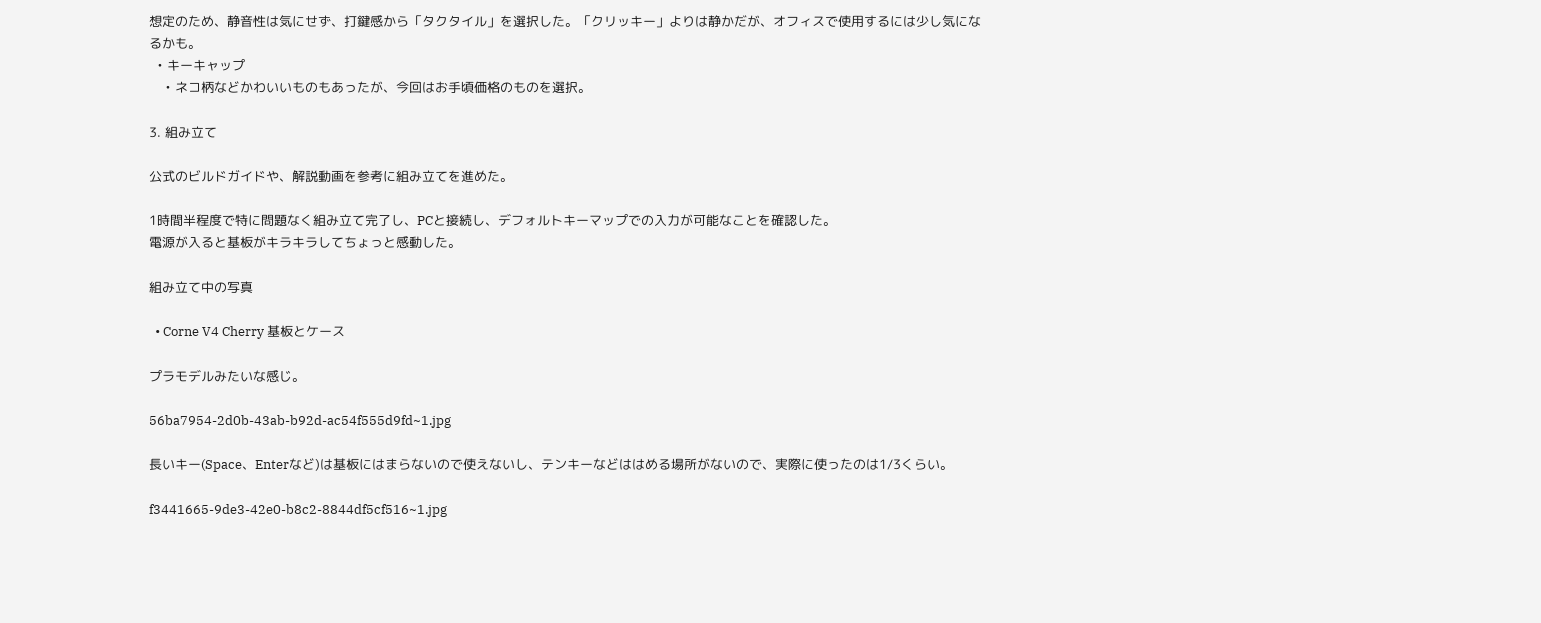想定のため、静音性は気にせず、打鍵感から「タクタイル」を選択した。「クリッキー」よりは静かだが、オフィスで使用するには少し気になるかも。
  • キーキャップ
    • ネコ柄などかわいいものもあったが、今回はお手頃価格のものを選択。

3. 組み立て

公式のビルドガイドや、解説動画を参考に組み立てを進めた。

1時間半程度で特に問題なく組み立て完了し、PCと接続し、デフォルトキーマップでの入力が可能なことを確認した。
電源が入ると基板がキラキラしてちょっと感動した。

組み立て中の写真

  • Corne V4 Cherry 基板とケース

プラモデルみたいな感じ。

56ba7954-2d0b-43ab-b92d-ac54f555d9fd~1.jpg

長いキー(Space、Enterなど)は基板にはまらないので使えないし、テンキーなどははめる場所がないので、実際に使ったのは1/3くらい。

f3441665-9de3-42e0-b8c2-8844df5cf516~1.jpg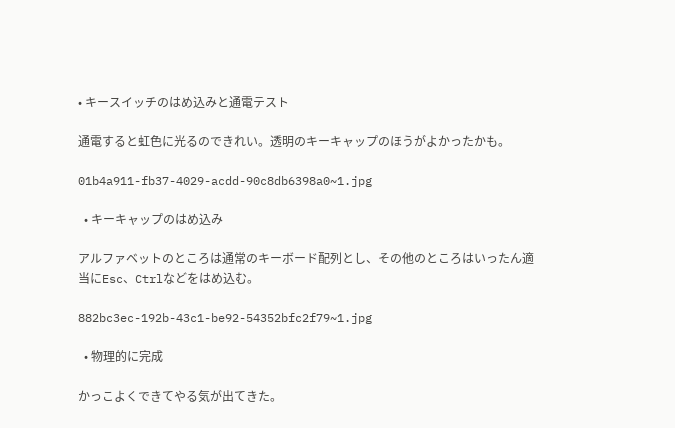• キースイッチのはめ込みと通電テスト

通電すると虹色に光るのできれい。透明のキーキャップのほうがよかったかも。

01b4a911-fb37-4029-acdd-90c8db6398a0~1.jpg

  • キーキャップのはめ込み

アルファベットのところは通常のキーボード配列とし、その他のところはいったん適当にEsc、Ctrlなどをはめ込む。

882bc3ec-192b-43c1-be92-54352bfc2f79~1.jpg

  • 物理的に完成

かっこよくできてやる気が出てきた。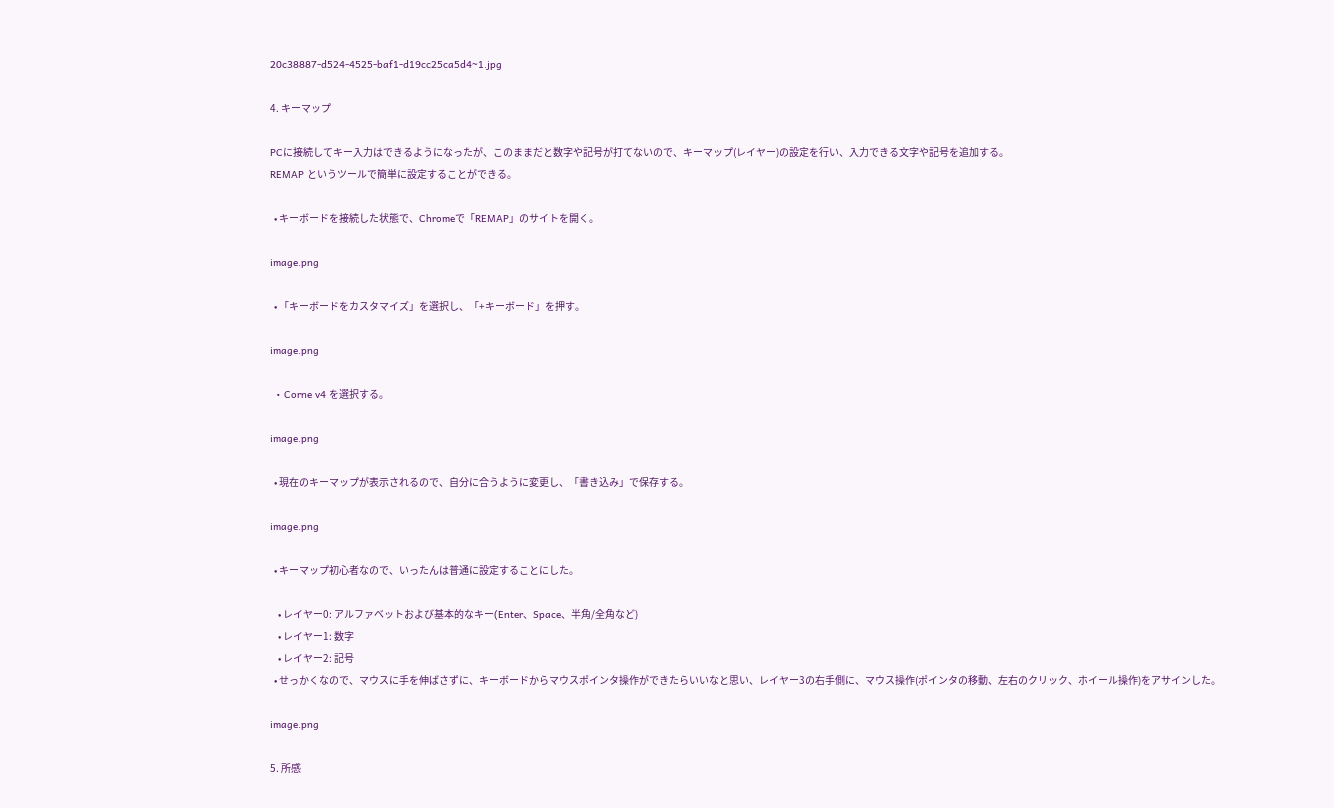20c38887-d524-4525-baf1-d19cc25ca5d4~1.jpg

4. キーマップ

PCに接続してキー入力はできるようになったが、このままだと数字や記号が打てないので、キーマップ(レイヤー)の設定を行い、入力できる文字や記号を追加する。
REMAP というツールで簡単に設定することができる。

  • キーボードを接続した状態で、Chromeで「REMAP」のサイトを開く。

image.png

  • 「キーボードをカスタマイズ」を選択し、「+キーボード」を押す。

image.png

  • Corne v4 を選択する。

image.png

  • 現在のキーマップが表示されるので、自分に合うように変更し、「書き込み」で保存する。

image.png

  • キーマップ初心者なので、いったんは普通に設定することにした。

    • レイヤー0: アルファベットおよび基本的なキー(Enter、Space、半角/全角など)
    • レイヤー1: 数字
    • レイヤー2: 記号
  • せっかくなので、マウスに手を伸ばさずに、キーボードからマウスポインタ操作ができたらいいなと思い、レイヤー3の右手側に、マウス操作(ポインタの移動、左右のクリック、ホイール操作)をアサインした。

image.png

5. 所感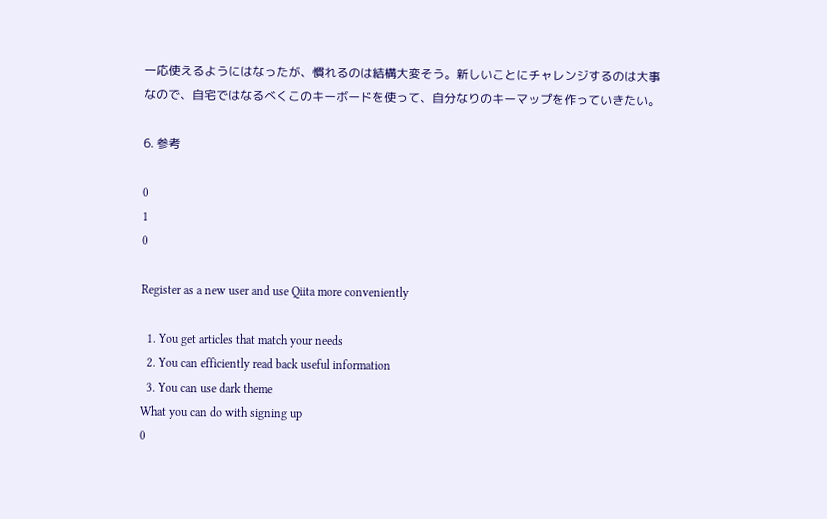一応使えるようにはなったが、慣れるのは結構大変そう。新しいことにチャレンジするのは大事なので、自宅ではなるべくこのキーボードを使って、自分なりのキーマップを作っていきたい。

6. 参考

0
1
0

Register as a new user and use Qiita more conveniently

  1. You get articles that match your needs
  2. You can efficiently read back useful information
  3. You can use dark theme
What you can do with signing up
0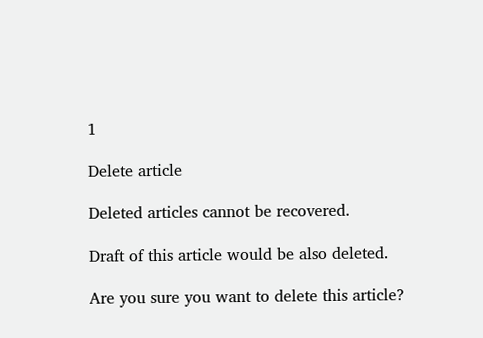1

Delete article

Deleted articles cannot be recovered.

Draft of this article would be also deleted.

Are you sure you want to delete this article?